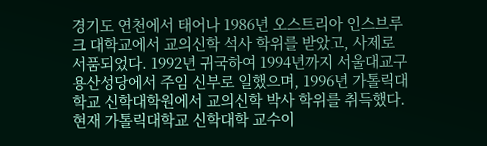경기도 연천에서 태어나 1986년 오스트리아 인스브루크 대학교에서 교의신학 석사 학위를 받았고, 사제로 서품되었다. 1992년 귀국하여 1994년까지 서울대교구 용산성당에서 주임 신부로 일했으며, 1996년 가톨릭대학교 신학대학원에서 교의신학 박사 학위를 취득했다. 현재 가톨릭대학교 신학대학 교수이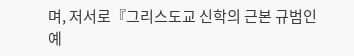며, 저서로『그리스도교 신학의 근본 규범인 예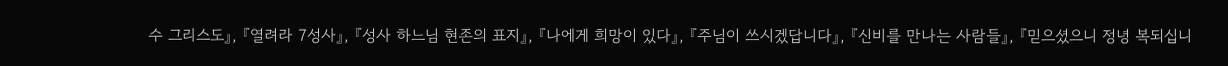수 그리스도』, 『열려라 7성사』, 『성사 하느님 현존의 표지』, 『나에게 희망이 있다』, 『주님이 쓰시겠답니다』, 『신비를 만나는 사람들』, 『믿으셨으니 정녕 복되십니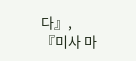다』, 『미사 마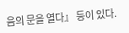음의 문을 열다』 등이 있다.